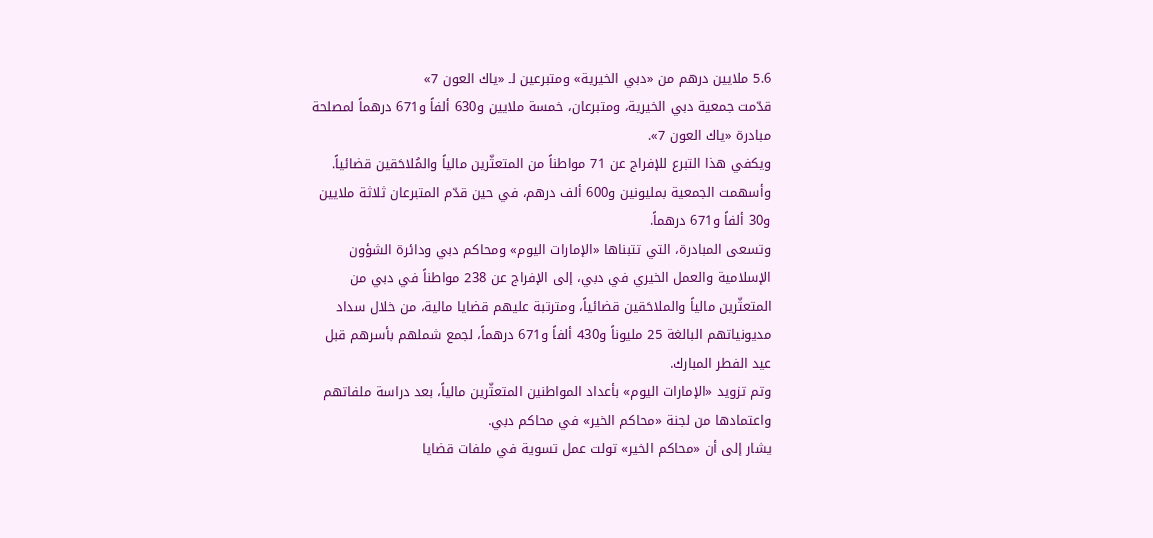5.6 ملايين درهم من «دبي الخيرية» ومتبرعين لـ «ياك العون 7»
قدّمت جمعية دبي الخيرية، ومتبرعان، خمسة ملايين و630 ألفاً و671 درهماً لمصلحة مبادرة «ياك العون 7».
ويكفي هذا التبرع للإفراج عن 71 مواطناً من المتعثّرين مالياً والمُلاحَقين قضائياً.
وأسهمت الجمعية بمليونين و600 ألف درهم، في حين قدّم المتبرعان ثلاثة ملايين و30 ألفاً و671 درهماً.
وتسعى المبادرة، التي تتبناها «الإمارات اليوم» ومحاكم دبي ودائرة الشؤون الإسلامية والعمل الخيري في دبي، إلى الإفراج عن 238 مواطناً في دبي من المتعثّرين مالياً والملاحَقين قضائياً، ومترتبة عليهم قضايا مالية، من خلال سداد مديونياتهم البالغة 25 مليوناً و430 ألفاً و671 درهماً، لجمع شملهم بأسرهم قبل عيد الفطر المبارك.
وتم تزويد «الإمارات اليوم» بأعداد المواطنين المتعثّرين مالياً، بعد دراسة ملفاتهم واعتمادها من لجنة «محاكم الخير» في محاكم دبي.
يشار إلى أن «محاكم الخير» تولت عمل تسوية في ملفات قضايا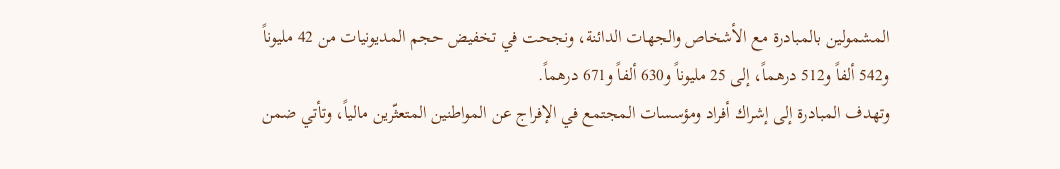المشمولين بالمبادرة مع الأشخاص والجهات الدائنة، ونجحت في تخفيض حجم المديونيات من 42 مليوناً و542 ألفاً و512 درهماً، إلى 25 مليوناً و630 ألفاً و671 درهماً.
وتهدف المبادرة إلى إشراك أفراد ومؤسسات المجتمع في الإفراج عن المواطنين المتعثّرين مالياً، وتأتي ضمن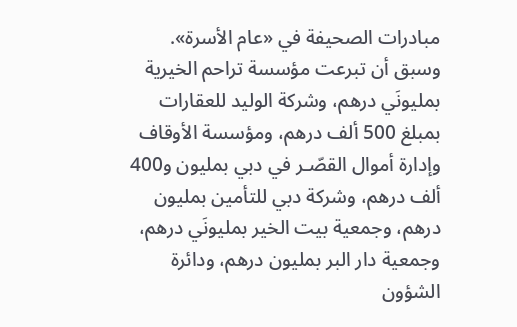مبادرات الصحيفة في «عام الأسرة».
وسبق أن تبرعت مؤسسة تراحم الخيرية بمليونَي درهم، وشركة الوليد للعقارات بمبلغ 500 ألف درهم، ومؤسسة الأوقاف وإدارة أموال القصّـر في دبي بمليون و400 ألف درهم، وشركة دبي للتأمين بمليون درهم، وجمعية بيت الخير بمليونَي درهم، وجمعية دار البر بمليون درهم، ودائرة الشؤون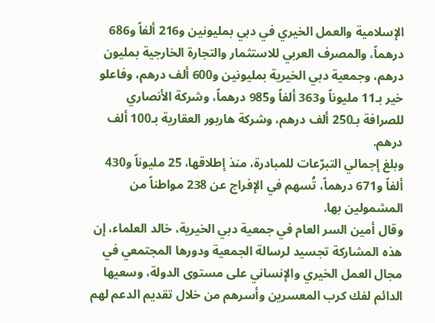الإسلامية والعمل الخيري في دبي بمليونين و216 ألفاً و686 درهماً، والمصرف العربي للاستثمار والتجارة الخارجية بمليون درهم، وجمعية دبي الخيرية بمليونين و600 ألف درهم، وفاعلو خير بـ11 مليوناً و363 ألفاً و985 درهماً، وشركة الأنصاري للصرافة بـ250 ألف درهم، وشركة هاربور العقارية بـ100 ألف درهم.
وبلغ إجمالي التبرّعات للمبادرة، منذ إطلاقها، 25 مليوناً و430 ألفاً و671 درهماً، تُسهم في الإفراج عن 238 مواطناً من المشمولين بها.
وقال أمين السر العام في جمعية دبي الخيرية، خالد العلماء، إن هذه المشاركة تجسيد لرسالة الجمعية ودورها المجتمعي في مجال العمل الخيري والإنساني على مستوى الدولة، وسعيها الدائم لفك كرب المعسرين وأسرهم من خلال تقديم الدعم لهم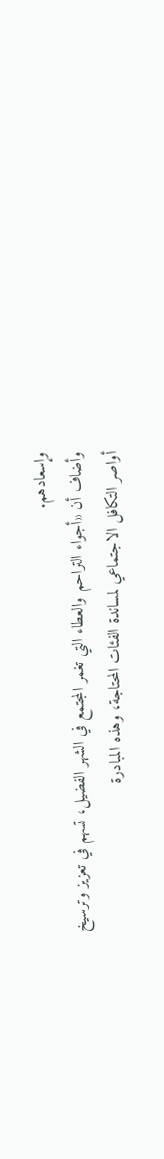وإسعادهم.
وأضاف أن «أجواء التراحم والعطاء التي تغمر المجتمع في الشهر الفضيل، تسهم في تعزيز وترسيخ أواصر التكافل الاجتماعي لمساندة الفئات المحتاجة، وهذه المبادرة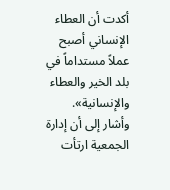أكدت أن العطاء الإنساني أصبح عملاً مستداماً في بلد الخير والعطاء والإنسانية».
وأشار إلى أن إدارة الجمعية ارتأت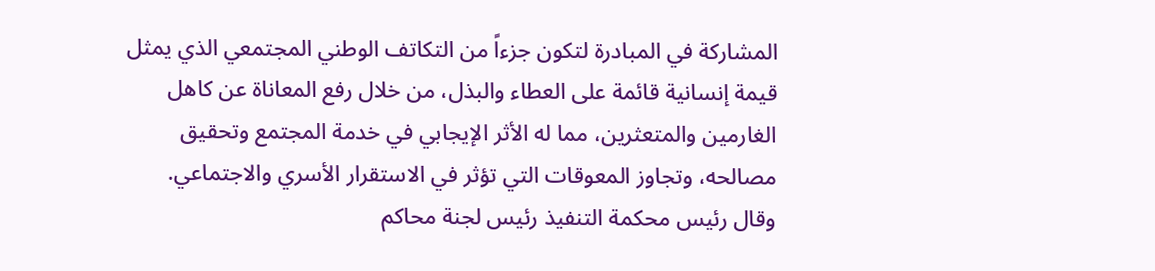المشاركة في المبادرة لتكون جزءاً من التكاتف الوطني المجتمعي الذي يمثل قيمة إنسانية قائمة على العطاء والبذل، من خلال رفع المعاناة عن كاهل الغارمين والمتعثرين، مما له الأثر الإيجابي في خدمة المجتمع وتحقيق مصالحه، وتجاوز المعوقات التي تؤثر في الاستقرار الأسري والاجتماعي.
وقال رئيس محكمة التنفيذ رئيس لجنة محاكم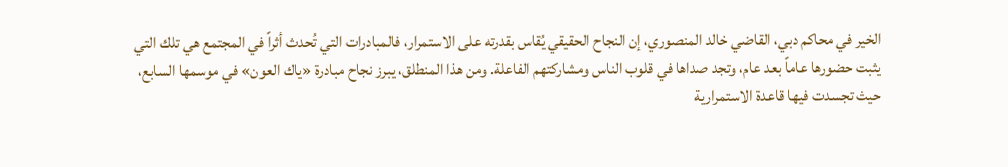الخير في محاكم دبي، القاضي خالد المنصوري، إن النجاح الحقيقي يُقاس بقدرته على الاستمرار، فالمبادرات التي تُحدث أثراً في المجتمع هي تلك التي يثبت حضورها عاماً بعد عام، وتجد صداها في قلوب الناس ومشاركتهم الفاعلة. ومن هذا المنطلق، يبرز نجاح مبادرة «ياك العون» في موسمها السابع، حيث تجسدت فيها قاعدة الاستمرارية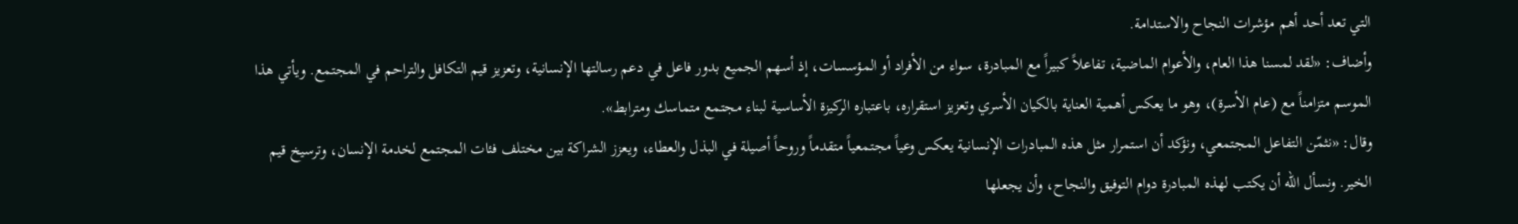التي تعد أحد أهم مؤشرات النجاح والاستدامة.
وأضاف: «لقد لمسنا هذا العام، والأعوام الماضية، تفاعلاً كبيراً مع المبادرة، سواء من الأفراد أو المؤسسات، إذ أسهم الجميع بدور فاعل في دعم رسالتها الإنسانية، وتعزيز قيم التكافل والتراحم في المجتمع. ويأتي هذا الموسم متزامناً مع (عام الأسرة)، وهو ما يعكس أهمية العناية بالكيان الأسري وتعزيز استقراره، باعتباره الركيزة الأساسية لبناء مجتمع متماسك ومترابط».
وقال: «نثمّن التفاعل المجتمعي، ونؤكد أن استمرار مثل هذه المبادرات الإنسانية يعكس وعياً مجتمعياً متقدماً وروحاً أصيلة في البذل والعطاء، ويعزز الشراكة بين مختلف فئات المجتمع لخدمة الإنسان، وترسيخ قيم الخير. ونسأل الله أن يكتب لهذه المبادرة دوام التوفيق والنجاح، وأن يجعلها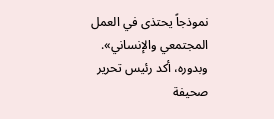نموذجاً يحتذى في العمل المجتمعي والإنساني».
وبدوره، أكد رئيس تحرير صحيفة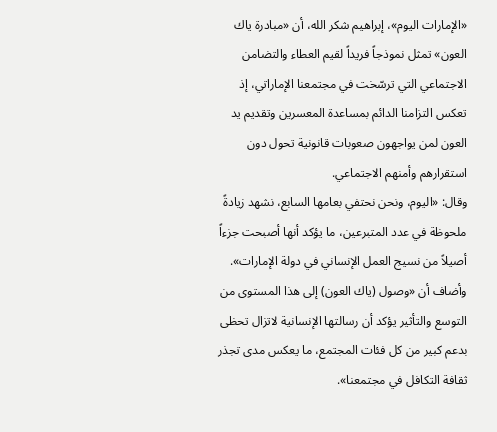«الإمارات اليوم»، إبراهيم شكر الله، أن «مبادرة ياك العون» تمثل نموذجاً فريداً لقيم العطاء والتضامن الاجتماعي التي ترسّخت في مجتمعنا الإماراتي، إذ تعكس التزامنا الدائم بمساعدة المعسرين وتقديم يد العون لمن يواجهون صعوبات قانونية تحول دون استقرارهم وأمنهم الاجتماعي.
وقال: «اليوم، ونحن نحتفي بعامها السابع، نشهد زيادةً ملحوظة في عدد المتبرعين، ما يؤكد أنها أصبحت جزءاً أصيلاً من نسيج العمل الإنساني في دولة الإمارات».
وأضاف أن «وصول (ياك العون) إلى هذا المستوى من التوسع والتأثير يؤكد أن رسالتها الإنسانية لاتزال تحظى بدعم كبير من كل فئات المجتمع، ما يعكس مدى تجذر ثقافة التكافل في مجتمعنا».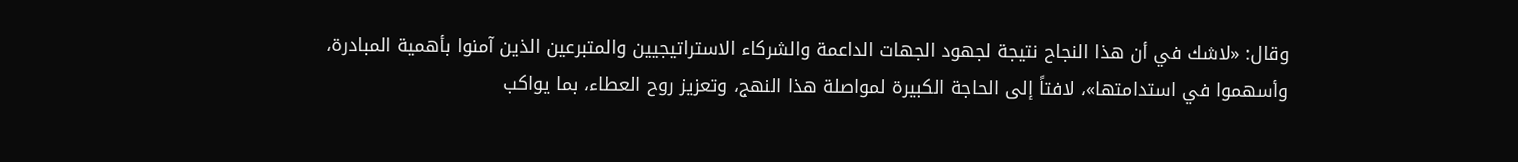وقال: «لاشك في أن هذا النجاح نتيجة لجهود الجهات الداعمة والشركاء الاستراتيجيين والمتبرعين الذين آمنوا بأهمية المبادرة، وأسهموا في استدامتها»، لافتاً إلى الحاجة الكبيرة لمواصلة هذا النهج، وتعزيز روح العطاء، بما يواكب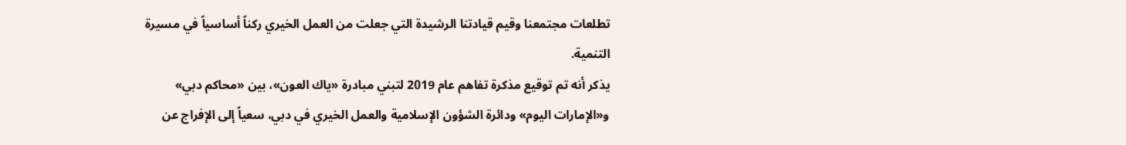تطلعات مجتمعنا وقيم قيادتنا الرشيدة التي جعلت من العمل الخيري ركناً أساسياً في مسيرة التنمية.
يذكر أنه تم توقيع مذكرة تفاهم عام 2019 لتبني مبادرة «ياك العون»، بين «محاكم دبي» و«الإمارات اليوم» ودائرة الشؤون الإسلامية والعمل الخيري في دبي، سعياً إلى الإفراج عن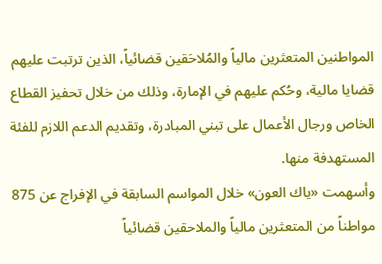المواطنين المتعثرين مالياً والمُلاحَقين قضائياً، الذين ترتبت عليهم قضايا مالية، وحُكم عليهم في الإمارة، وذلك من خلال تحفيز القطاع الخاص ورجال الأعمال على تبني المبادرة، وتقديم الدعم اللازم للفئة المستهدفة منها.
وأسهمت «ياك العون» خلال المواسم السابقة في الإفراج عن 875 مواطناً من المتعثرين مالياً والملاحقين قضائياً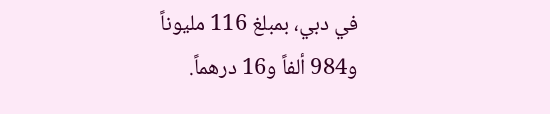في دبي، بمبلغ 116 مليوناً و984 ألفاً و16 درهماً.